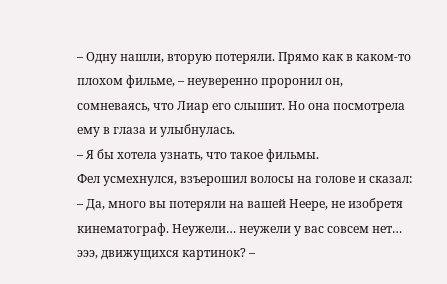– Одну нашли, вторую потеряли. Прямо как в каком-то плохом фильме, – неуверенно проронил он, сомневаясь, что Лиар его слышит. Но она посмотрела ему в глаза и улыбнулась.
– Я бы хотела узнать, что такое фильмы.
Фел усмехнулся, взъерошил волосы на голове и сказал:
– Да, много вы потеряли на вашей Неере, не изобретя кинематограф. Неужели… неужели у вас совсем нет… эээ, движущихся картинок? –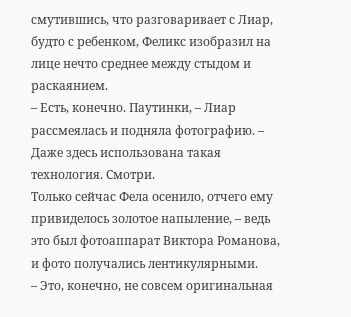смутившись, что разговаривает с Лиар, будто с ребенком, Феликс изобразил на лице нечто среднее между стыдом и раскаянием.
– Есть, конечно. Паутинки, – Лиар рассмеялась и подняла фотографию. – Даже здесь использована такая технология. Смотри.
Только сейчас Фела осенило, отчего ему привиделось золотое напыление, – ведь это был фотоаппарат Виктора Романова, и фото получались лентикулярными.
– Это, конечно, не совсем оригинальная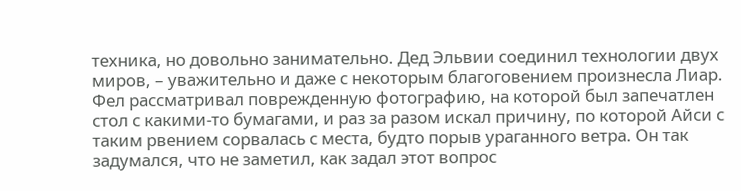техника, но довольно занимательно. Дед Эльвии соединил технологии двух миров, – уважительно и даже с некоторым благоговением произнесла Лиар.
Фел рассматривал поврежденную фотографию, на которой был запечатлен стол с какими-то бумагами, и раз за разом искал причину, по которой Айси с таким рвением сорвалась с места, будто порыв ураганного ветра. Он так задумался, что не заметил, как задал этот вопрос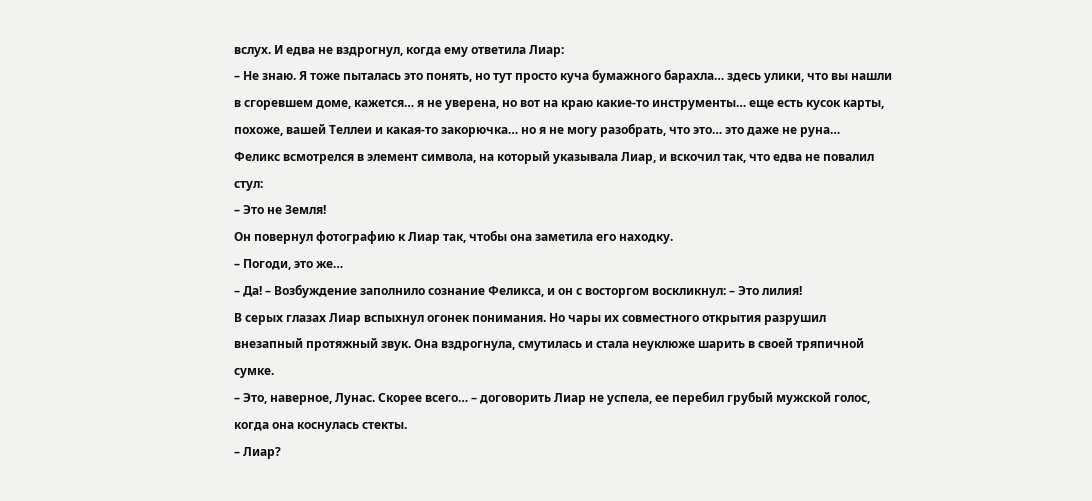вслух. И едва не вздрогнул, когда ему ответила Лиар:
– Не знаю. Я тоже пыталась это понять, но тут просто куча бумажного барахла… здесь улики, что вы нашли в сгоревшем доме, кажется… я не уверена, но вот на краю какие-то инструменты… еще есть кусок карты, похоже, вашей Теллеи и какая-то закорючка… но я не могу разобрать, что это… это даже не руна…
Феликс всмотрелся в элемент символа, на который указывала Лиар, и вскочил так, что едва не повалил стул:
– Это не Земля!
Он повернул фотографию к Лиар так, чтобы она заметила его находку.
– Погоди, это же…
– Да! – Возбуждение заполнило сознание Феликса, и он с восторгом воскликнул: – Это лилия!
В серых глазах Лиар вспыхнул огонек понимания. Но чары их совместного открытия разрушил внезапный протяжный звук. Она вздрогнула, смутилась и стала неуклюже шарить в своей тряпичной сумке.
– Это, наверное, Лунас. Скорее всего… – договорить Лиар не успела, ее перебил грубый мужской голос, когда она коснулась стекты.
– Лиар?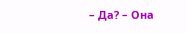– Да? – Она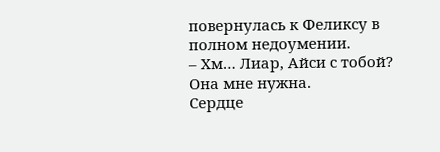повернулась к Феликсу в полном недоумении.
– Хм… Лиар, Айси с тобой? Она мне нужна.
Сердце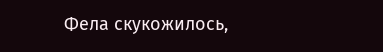Фела скукожилось,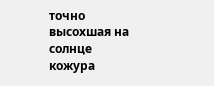точно высохшая на солнце кожура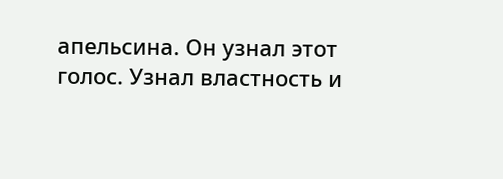апельсина. Он узнал этот голос. Узнал властность и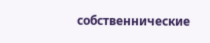собственнические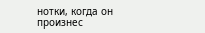нотки, когда он произнес